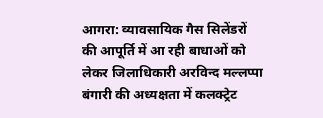आगरा: व्यावसायिक गैस सिलेंडरों की आपूर्ति में आ रही बाधाओं को लेकर जिलाधिकारी अरविन्द मल्लप्पा बंगारी की अध्यक्षता में कलक्ट्रेट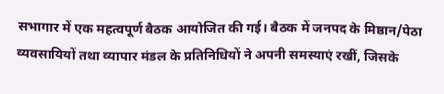सभागार में एक महत्वपूर्ण बैठक आयोजित की गई। बैठक में जनपद के मिष्ठान/पेठा व्यवसायियों तथा व्यापार मंडल के प्रतिनिधियों ने अपनी समस्याएं रखीं, जिसके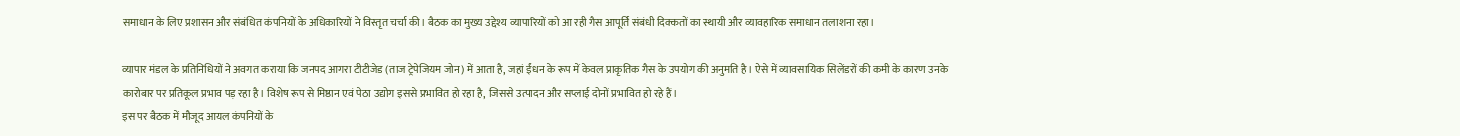समाधान के लिए प्रशासन और संबंधित कंपनियों के अधिकारियों ने विस्तृत चर्चा की। बैठक का मुख्य उद्देश्य व्यापारियों को आ रही गैस आपूर्ति संबंधी दिक्कतों का स्थायी और व्यावहारिक समाधान तलाशना रहा।

व्यापार मंडल के प्रतिनिधियों ने अवगत कराया कि जनपद आगरा टीटीजेड (ताज ट्रेपेजियम जोन) में आता है, जहां ईंधन के रूप में केवल प्राकृतिक गैस के उपयोग की अनुमति है। ऐसे में व्यावसायिक सिलेंडरों की कमी के कारण उनके कारोबार पर प्रतिकूल प्रभाव पड़ रहा है। विशेष रूप से मिष्ठान एवं पेठा उद्योग इससे प्रभावित हो रहा है, जिससे उत्पादन और सप्लाई दोनों प्रभावित हो रहे हैं।
इस पर बैठक में मौजूद आयल कंपनियों के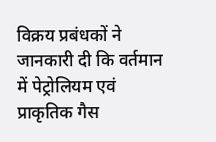विक्रय प्रबंधकों ने जानकारी दी कि वर्तमान में पेट्रोलियम एवं प्राकृतिक गैस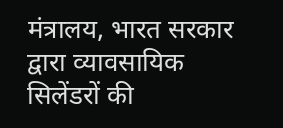मंत्रालय, भारत सरकार द्वारा व्यावसायिक सिलेंडरों की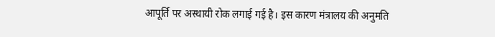आपूर्ति पर अस्थायी रोक लगाई गई है। इस कारण मंत्रालय की अनुमति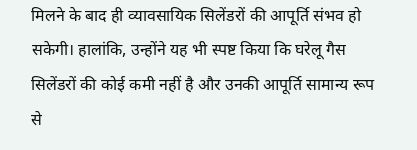मिलने के बाद ही व्यावसायिक सिलेंडरों की आपूर्ति संभव हो सकेगी। हालांकि, उन्होंने यह भी स्पष्ट किया कि घरेलू गैस सिलेंडरों की कोई कमी नहीं है और उनकी आपूर्ति सामान्य रूप से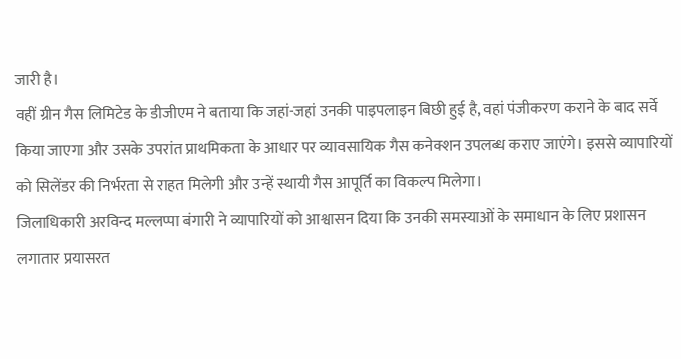जारी है।
वहीं ग्रीन गैस लिमिटेड के डीजीएम ने बताया कि जहां-जहां उनकी पाइपलाइन बिछी हुई है, वहां पंजीकरण कराने के बाद सर्वे किया जाएगा और उसके उपरांत प्राथमिकता के आधार पर व्यावसायिक गैस कनेक्शन उपलब्ध कराए जाएंगे। इससे व्यापारियों को सिलेंडर की निर्भरता से राहत मिलेगी और उन्हें स्थायी गैस आपूर्ति का विकल्प मिलेगा।
जिलाधिकारी अरविन्द मल्लप्पा बंगारी ने व्यापारियों को आश्वासन दिया कि उनकी समस्याओं के समाधान के लिए प्रशासन लगातार प्रयासरत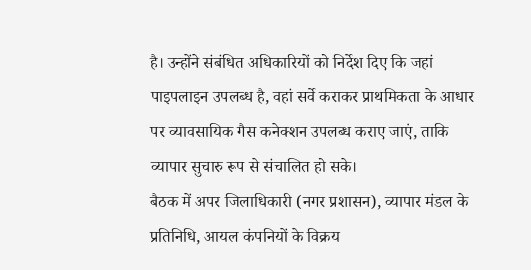है। उन्होंने संबंधित अधिकारियों को निर्देश दिए कि जहां पाइपलाइन उपलब्ध है, वहां सर्वे कराकर प्राथमिकता के आधार पर व्यावसायिक गैस कनेक्शन उपलब्ध कराए जाएं, ताकि व्यापार सुचारु रूप से संचालित हो सके।
बैठक में अपर जिलाधिकारी (नगर प्रशासन), व्यापार मंडल के प्रतिनिधि, आयल कंपनियों के विक्रय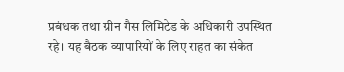प्रबंधक तथा ग्रीन गैस लिमिटेड के अधिकारी उपस्थित रहे। यह बैठक व्यापारियों के लिए राहत का संकेत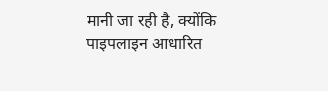मानी जा रही है, क्योंकि पाइपलाइन आधारित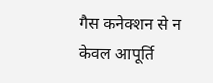गैस कनेक्शन से न केवल आपूर्ति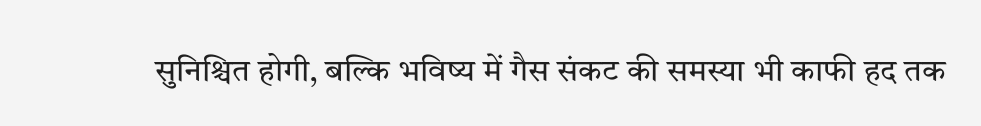सुनिश्चित होगी, बल्कि भविष्य में गैस संकट की समस्या भी काफी हद तक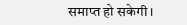समाप्त हो सकेगी।